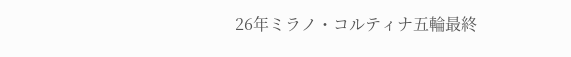26年ミラノ・コルティナ五輪最終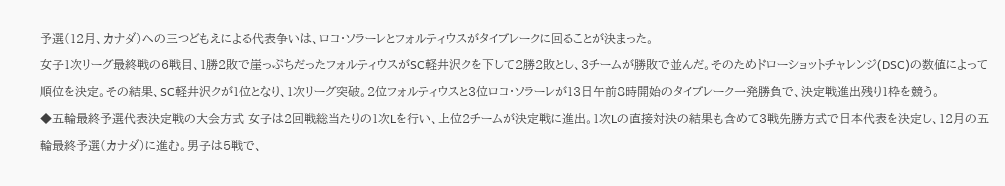予選(12月、カナダ)への三つどもえによる代表争いは、ロコ・ソラーレとフォルティウスがタイブレークに回ることが決まった。
女子1次リーグ最終戦の6戦目、1勝2敗で崖っぷちだったフォルティウスがSC軽井沢クを下して2勝2敗とし、3チームが勝敗で並んだ。そのためドローショットチャレンジ(DSC)の数値によって順位を決定。その結果、SC軽井沢クが1位となり、1次リーグ突破。2位フォルティウスと3位ロコ・ソラーレが13日午前8時開始のタイブレーク一発勝負で、決定戦進出残り1枠を競う。
◆五輪最終予選代表決定戦の大会方式 女子は2回戦総当たりの1次Lを行い、上位2チームが決定戦に進出。1次Lの直接対決の結果も含めて3戦先勝方式で日本代表を決定し、12月の五輪最終予選(カナダ)に進む。男子は5戦で、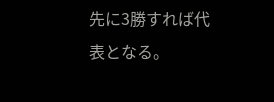先に3勝すれば代表となる。